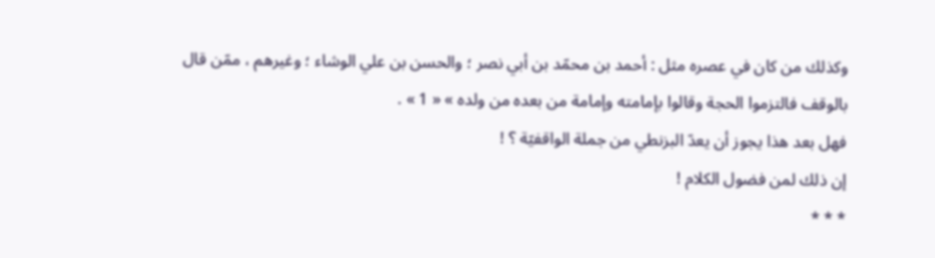وكذلك من كان في عصره مثل : أحمد بن محمّد بن أبي نصر ؛ والحسن بن علي الوشاء ؛ وغيرهم ، ممّن قال بالوقف فالتزموا الحجة وقالوا بإمامته وإمامة من بعده من ولده » « 1 » .
فهل بعد هذا يجوز أن يعدّ البزنطي من جملة الواقفيّة ؟ !
إن ذلك لمن فضول الكلام !
* * *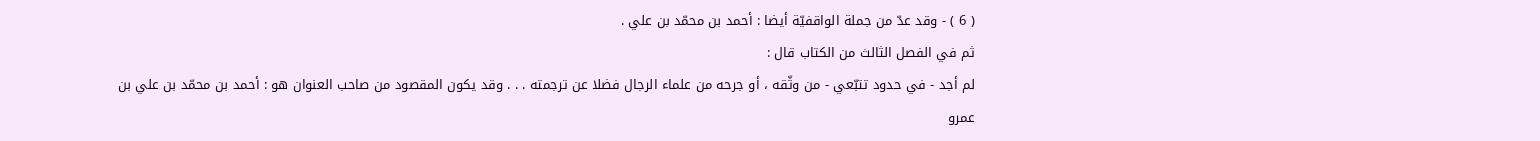( 6 ) - وقد عدّ من جملة الواقفيّة أيضا : أحمد بن محمّد بن علي .
ثم في الفصل الثالث من الكتاب قال :
لم أجد - في حدود تتبّعي - من وثّقه ، أو جرحه من علماء الرجال فضلا عن ترجمته . . . وقد يكون المقصود من صاحب العنوان هو : أحمد بن محمّد بن علي بن عمرو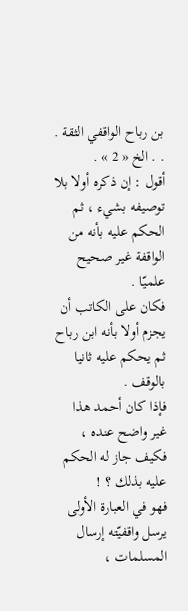بن رباح الواقفي الثقة . . . الخ « 2 » .
أقول : إن ذكره أولا بلا توصيفه بشيء ، ثم الحكم عليه بأنه من الواقفة غير صحيح علميّا .
فكان على الكاتب أن يجزم أولا بأنه ابن رباح ثم يحكم عليه ثانيا بالوقف .
فإذا كان أحمد هذا غير واضح عنده ، فكيف جاز له الحكم عليه بذلك ؟ !
فهو في العبارة الأولى يرسل واقفيّته إرسال المسلمات ،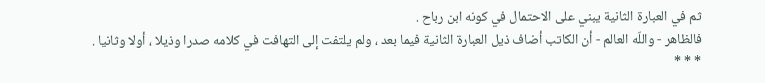ثم في العبارة الثانية يبني على الاحتمال في كونه ابن رباح .
فالظاهر - واللّه العالم - أن الكاتب أضاف ذيل العبارة الثانية فيما بعد ، ولم يلتفت إلى التهافت في كلامه صدرا وذيلا ، أولا وثانيا .
* * *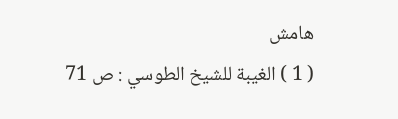هامش
( 1 ) الغيبة للشيخ الطوسي : ص 71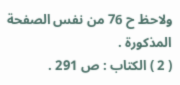ولاحظ ح 76 من نفس الصفحة المذكورة .
( 2 ) الكتاب : ص 291 .